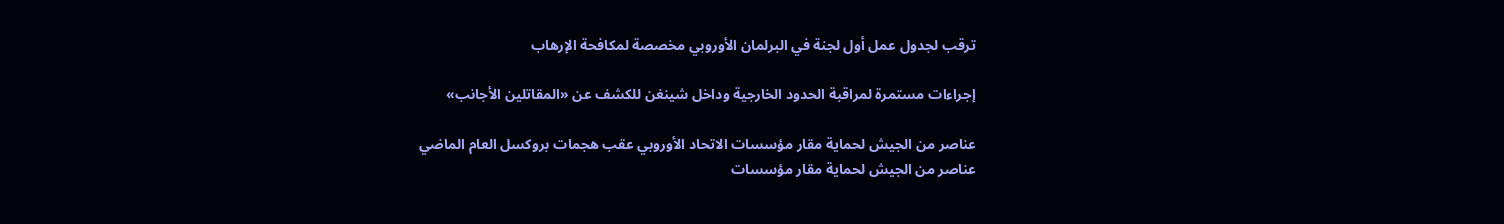ترقب لجدول عمل أول لجنة في البرلمان الأوروبي مخصصة لمكافحة الإرهاب

إجراءات مستمرة لمراقبة الحدود الخارجية وداخل شينغن للكشف عن «المقاتلين الأجانب»

عناصر من الجيش لحماية مقار مؤسسات الاتحاد الأوروبي عقب هجمات بروكسل العام الماضي
عناصر من الجيش لحماية مقار مؤسسات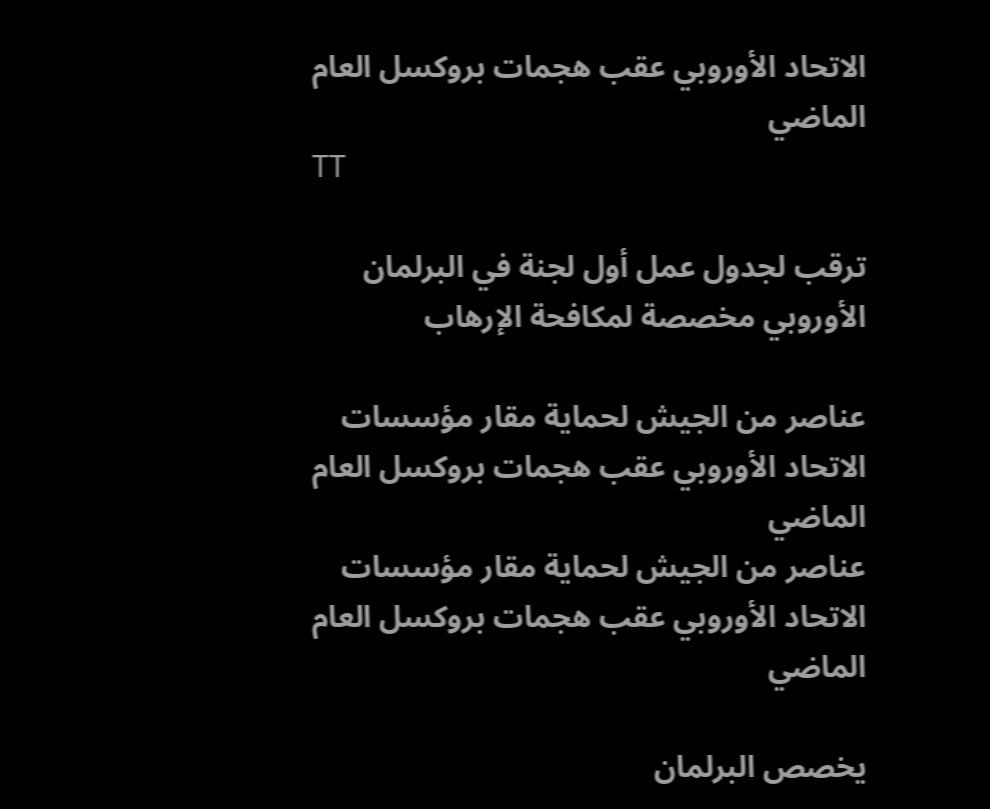الاتحاد الأوروبي عقب هجمات بروكسل العام الماضي
TT

ترقب لجدول عمل أول لجنة في البرلمان الأوروبي مخصصة لمكافحة الإرهاب

عناصر من الجيش لحماية مقار مؤسسات الاتحاد الأوروبي عقب هجمات بروكسل العام الماضي
عناصر من الجيش لحماية مقار مؤسسات الاتحاد الأوروبي عقب هجمات بروكسل العام الماضي

يخصص البرلمان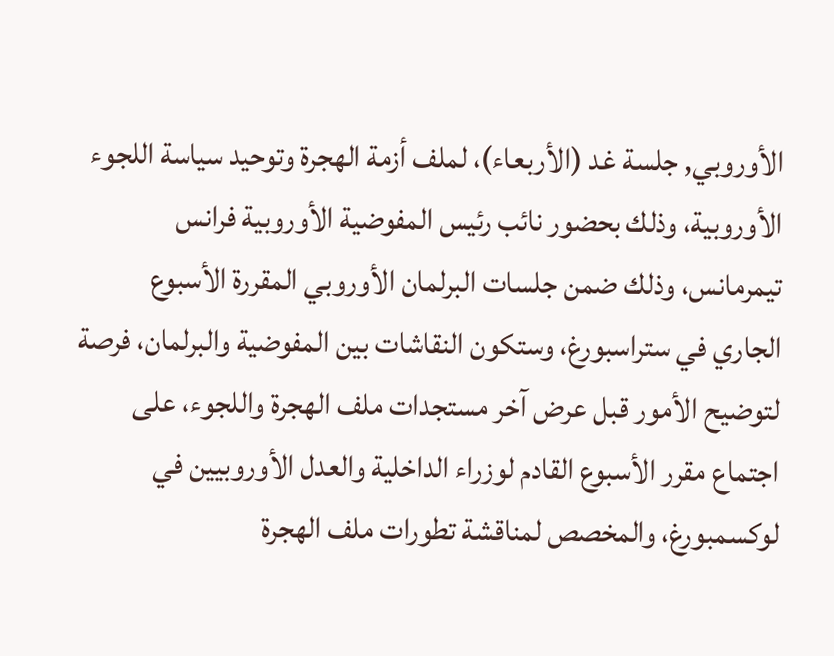الأوروبي, جلسة غد (الأربعاء)، لملف أزمة الهجرة وتوحيد سياسة اللجوء الأوروبية، وذلك بحضور نائب رئيس المفوضية الأوروبية فرانس تيمرمانس، وذلك ضمن جلسات البرلمان الأوروبي المقررة الأسبوع الجاري في ستراسبورغ، وستكون النقاشات بين المفوضية والبرلمان، فرصة لتوضيح الأمور قبل عرض آخر مستجدات ملف الهجرة واللجوء، على اجتماع مقرر الأسبوع القادم لوزراء الداخلية والعدل الأوروبيين في لوكسمبورغ، والمخصص لمناقشة تطورات ملف الهجرة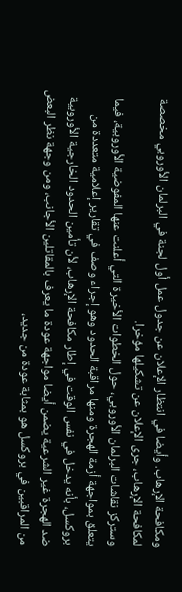ومكافحة الإرهاب. وأيضا في انتظار الإعلان عن جدول عمل أول لجنة في البرلمان الأوروبي مخصصة لمكافحة الإرهاب، جرى الإعلان عن تشكيلها مؤخرا.
وستركز نقاشات البرلمان الأوروبي، حول الخطوات الأخيرة التي أعلنت عنها المفوضية الأوروبية، فيما يتعلق بمواجهة أزمة الهجرة ومنها مراقبة الحدود وهو إجراء وصف في تقارير إعلامية متعددة من بروكسل، بأنه يدخل في نفس الوقت في إطار مكافحة الإرهاب، لأن تأمين الحدود الخارجية الأوروبية ضد الهجرة غير الشرعية يضمن أيضا مواجهة عودة ما يعرف بالمقاتلين الأجانب، ومن وجهة نظر البعض من المراقبين في بروكسل هو بمثابة عودة من جديد،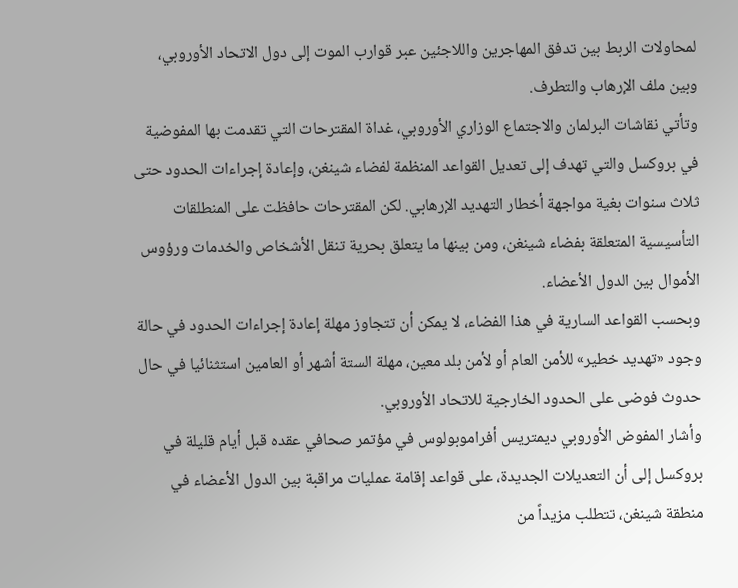لمحاولات الربط بين تدفق المهاجرين واللاجئين عبر قوارب الموت إلى دول الاتحاد الأوروبي، وبين ملف الإرهاب والتطرف.
وتأتي نقاشات البرلمان والاجتماع الوزاري الأوروبي، غداة المقترحات التي تقدمت بها المفوضية في بروكسل والتي تهدف إلى تعديل القواعد المنظمة لفضاء شينغن، وإعادة إجراءات الحدود حتى ثلاث سنوات بغية مواجهة أخطار التهديد الإرهابي. لكن المقترحات حافظت على المنطلقات التأسيسية المتعلقة بفضاء شينغن، ومن بينها ما يتعلق بحرية تنقل الأشخاص والخدمات ورؤوس الأموال بين الدول الأعضاء.
وبحسب القواعد السارية في هذا الفضاء، لا يمكن أن تتجاوز مهلة إعادة إجراءات الحدود في حالة وجود «تهديد خطير» للأمن العام أو لأمن بلد معين، مهلة الستة أشهر أو العامين استثنائيا في حال حدوث فوضى على الحدود الخارجية للاتحاد الأوروبي.
وأشار المفوض الأوروبي ديمتريس أفراموبولوس في مؤتمر صحافي عقده قبل أيام قليلة في بروكسل إلى أن التعديلات الجديدة، على قواعد إقامة عمليات مراقبة بين الدول الأعضاء في منطقة شينغن، تتطلب مزيداً من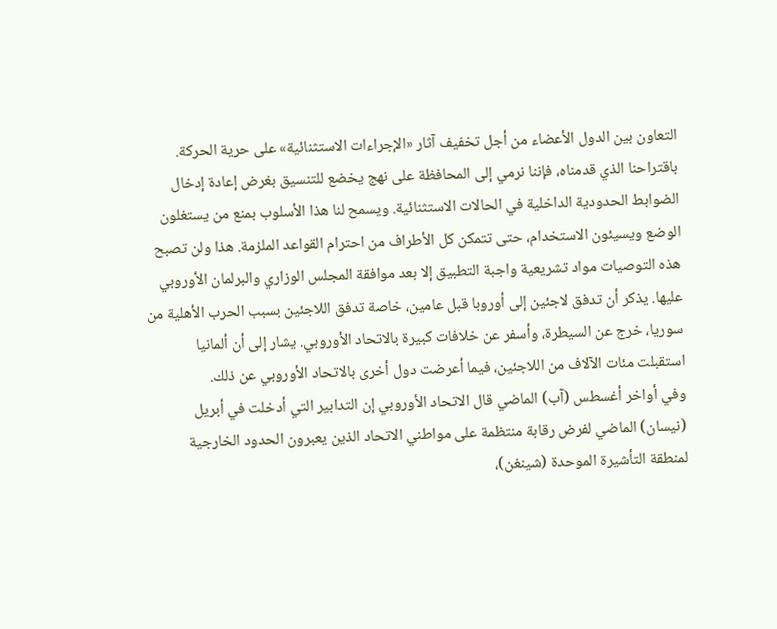التعاون بين الدول الأعضاء من أجل تخفيف آثار «الإجراءات الاستثنائية» على حرية الحركة. باقتراحنا الذي قدمناه، فإننا نرمي إلى المحافظة على نهج يخضع للتنسيق بغرض إعادة إدخال الضوابط الحدودية الداخلية في الحالات الاستثنائية. ويسمح لنا هذا الأسلوب بمنع من يستغلون الوضع ويسيئون الاستخدام، حتى تتمكن كل الأطراف من احترام القواعد الملزمة. هذا ولن تصبح هذه التوصيات مواد تشريعية واجبة التطبيق إلا بعد موافقة المجلس الوزاري والبرلمان الأوروبي عليها. يذكر أن تدفق لاجئين إلى أوروبا قبل عامين، خاصة تدفق اللاجئين بسبب الحرب الأهلية من سوريا، خرج عن السيطرة، وأسفر عن خلافات كبيرة بالاتحاد الأوروبي. يشار إلى أن ألمانيا استقبلت مئات الآلاف من اللاجئين، فيما أعرضت دول أخرى بالاتحاد الأوروبي عن ذلك.
وفي أواخر أغسطس (آب) الماضي قال الاتحاد الأوروبي إن التدابير التي أدخلت في أبريل (نيسان) الماضي لفرض رقابة منتظمة على مواطني الاتحاد الذين يعبرون الحدود الخارجية لمنطقة التأشيرة الموحدة (شينغن)،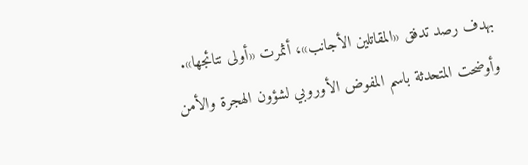بهدف رصد تدفق «المقاتلين الأجانب»، أثمرت «أولى نتائجها».
وأوضحت المتحدثة باسم المفوض الأوروبي لشؤون الهجرة والأمن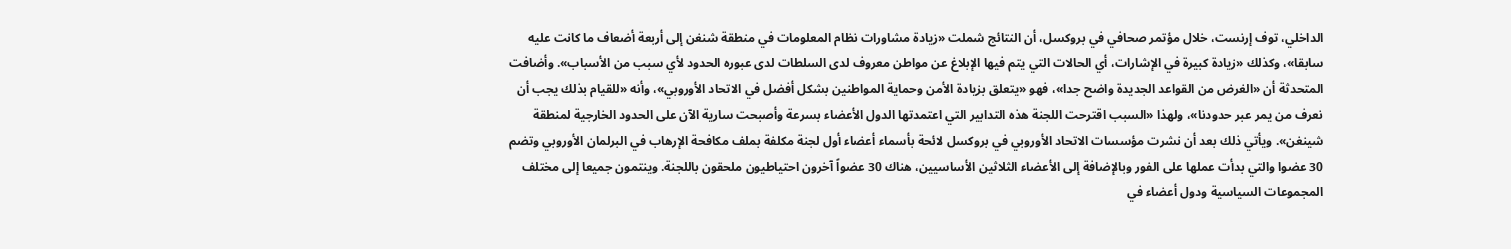الداخلي، توف إرنست، خلال مؤتمر صحافي في بروكسل، أن النتائج شملت «زيادة مشاورات نظام المعلومات في منطقة شنغن إلى أربعة أضعاف ما كانت عليه سابقا»، وكذلك «زيادة كبيرة في الإشارات، أي الحالات التي يتم فيها الإبلاغ عن مواطن معروف لدى السلطات لدى عبوره الحدود لأي سبب من الأسباب». وأضافت المتحدثة أن «الغرض من القواعد الجديدة واضح جدا»، فهو «يتعلق بزيادة الأمن وحماية المواطنين بشكل أفضل في الاتحاد الأوروبي»، وأنه «للقيام بذلك يجب أن نعرف من يمر عبر حدودنا»، ولهذا «السبب اقترحت اللجنة هذه التدابير التي اعتمدتها الدول الأعضاء بسرعة وأصبحت سارية الآن على الحدود الخارجية لمنطقة شينغن». ويأتي ذلك بعد أن نشرت مؤسسات الاتحاد الأوروبي في بروكسل لائحة بأسماء أعضاء أول لجنة مكلفة بملف مكافحة الإرهاب في البرلمان الأوروبي وتضم 30 عضوا والتي بدأت عملها على الفور وبالإضافة إلى الأعضاء الثلاثين الأساسيين، هناك 30 عضواً آخرون احتياطيون ملحقون باللجنة. وينتمون جميعا إلى مختلف المجموعات السياسية ودول أعضاء في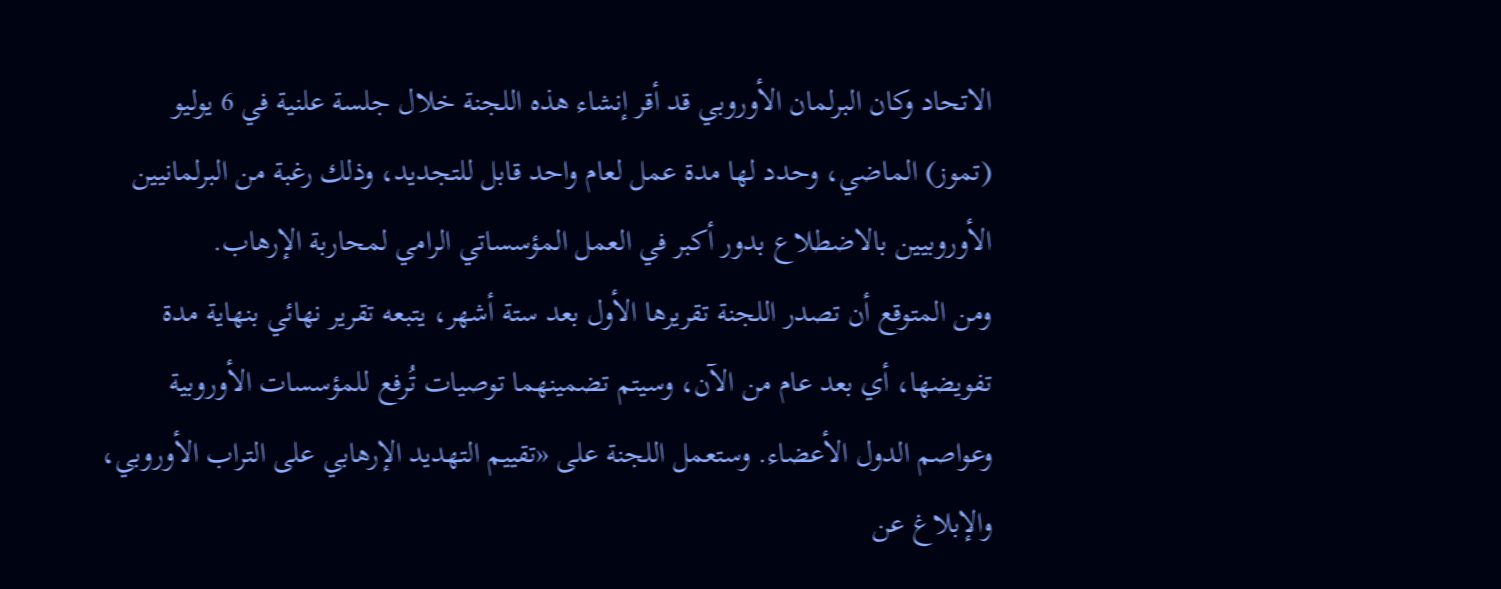الاتحاد وكان البرلمان الأوروبي قد أقر إنشاء هذه اللجنة خلال جلسة علنية في 6 يوليو (تموز) الماضي، وحدد لها مدة عمل لعام واحد قابل للتجديد، وذلك رغبة من البرلمانيين الأوروبيين بالاضطلاع بدور أكبر في العمل المؤسساتي الرامي لمحاربة الإرهاب.
ومن المتوقع أن تصدر اللجنة تقريرها الأول بعد ستة أشهر، يتبعه تقرير نهائي بنهاية مدة تفويضها، أي بعد عام من الآن، وسيتم تضمينهما توصيات تُرفع للمؤسسات الأوروبية وعواصم الدول الأعضاء. وستعمل اللجنة على «تقييم التهديد الإرهابي على التراب الأوروبي، والإبلاغ عن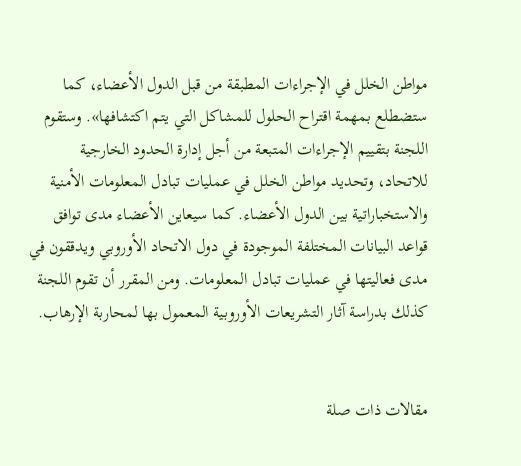مواطن الخلل في الإجراءات المطبقة من قبل الدول الأعضاء، كما ستضطلع بمهمة اقتراح الحلول للمشاكل التي يتم اكتشافها». وستقوم اللجنة بتقييم الإجراءات المتبعة من أجل إدارة الحدود الخارجية للاتحاد، وتحديد مواطن الخلل في عمليات تبادل المعلومات الأمنية والاستخباراتية بين الدول الأعضاء. كما سيعاين الأعضاء مدى توافق قواعد البيانات المختلفة الموجودة في دول الاتحاد الأوروبي ويدققون في مدى فعاليتها في عمليات تبادل المعلومات. ومن المقرر أن تقوم اللجنة كذلك بدراسة آثار التشريعات الأوروبية المعمول بها لمحاربة الإرهاب.


مقالات ذات صلة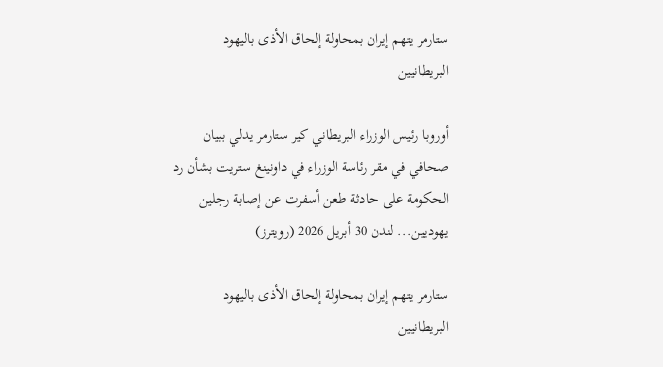ستارمر يتهم إيران بمحاولة إلحاق الأذى باليهود البريطانيين

أوروبا رئيس الوزراء البريطاني كير ستارمر يدلي ببيان صحافي في مقر رئاسة الوزراء في داونينغ ستريت بشأن رد الحكومة على حادثة طعن أسفرت عن إصابة رجلين يهوديين... لندن 30 أبريل 2026 (رويترز)

ستارمر يتهم إيران بمحاولة إلحاق الأذى باليهود البريطانيين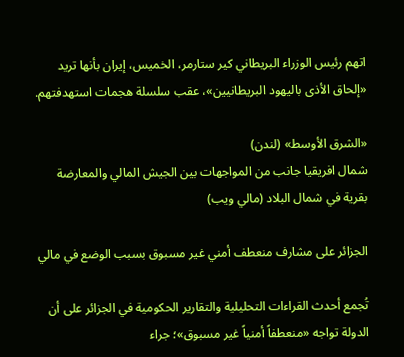اتهم رئيس الوزراء البريطاني كير ستارمر، الخميس، إيران بأنها تريد «إلحاق الأذى باليهود البريطانيين»، عقب سلسلة هجمات استهدفتهم.

«الشرق الأوسط» (لندن)
شمال افريقيا جانب من المواجهات بين الجيش المالي والمعارضة بقرية في شمال البلاد (مالي ويب)

الجزائر على مشارف منعطف أمني غير مسبوق بسبب الوضع في مالي

تُجمع أحدث القراءات التحليلية والتقارير الحكومية في الجزائر على أن الدولة تواجه «منعطفاً أمنياً غير مسبوق»؛ جراء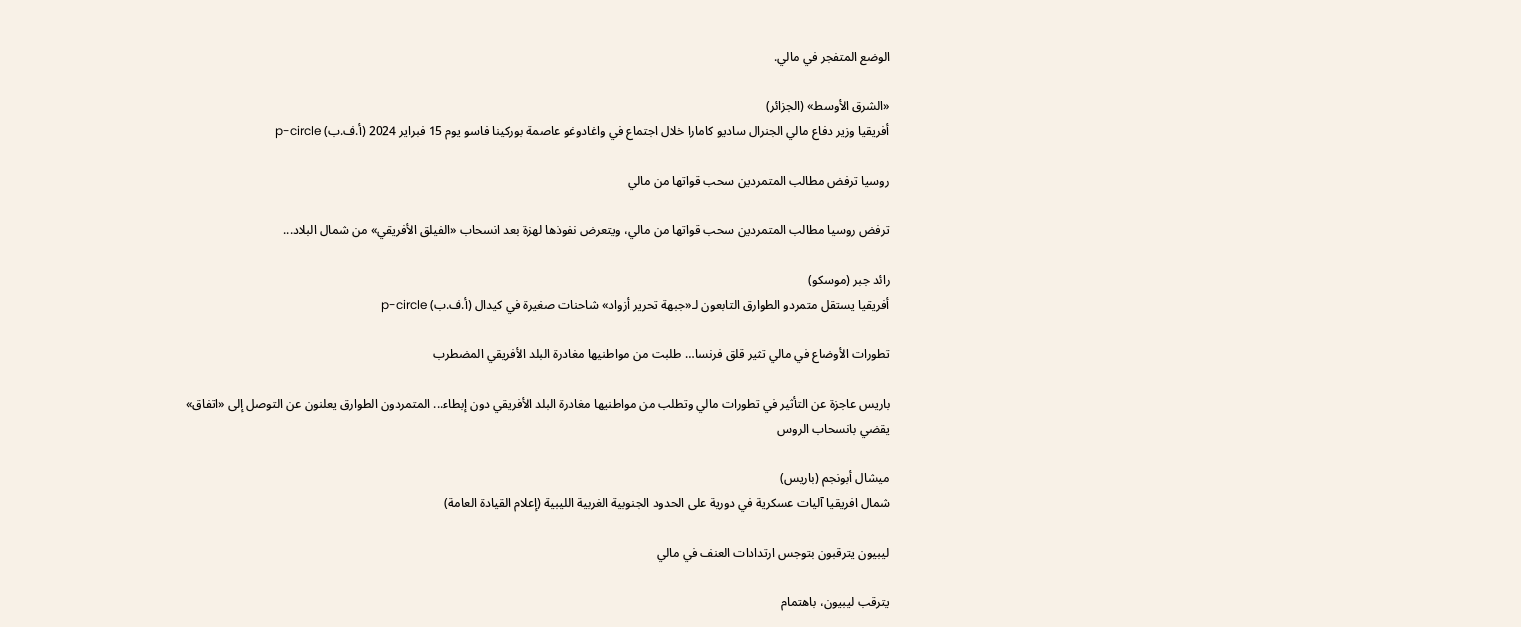الوضع المتفجر في مالي.

«الشرق الأوسط» (الجزائر)
أفريقيا وزير دفاع مالي الجنرال ساديو كامارا خلال اجتماع في واغادوغو عاصمة بوركينا فاسو يوم 15 فبراير 2024 (أ.ف.ب) p-circle

روسيا ترفض مطالب المتمردين سحب قواتها من مالي

ترفض روسيا مطالب المتمردين سحب قواتها من مالي، ويتعرض نفوذها لهزة بعد انسحاب «الفيلق الأفريقي» من شمال البلاد...

رائد جبر (موسكو)
أفريقيا يستقل متمردو الطوارق التابعون لـ«جبهة تحرير أزواد» شاحنات صغيرة في كيدال (أ.ف.ب) p-circle

تطورات الأوضاع في مالي تثير قلق فرنسا… طلبت من مواطنيها مغادرة البلد الأفريقي المضطرب

باريس عاجزة عن التأثير في تطورات مالي وتطلب من مواطنيها مغادرة البلد الأفريقي دون إبطاء... المتمردون الطوارق يعلنون عن التوصل إلى «اتفاق» يقضي بانسحاب الروس

ميشال أبونجم (باريس)
شمال افريقيا آليات عسكرية في دورية على الحدود الجنوبية الغربية الليبية (إعلام القيادة العامة)

ليبيون يترقبون بتوجس ارتدادات العنف في مالي

يترقب ليبيون، باهتمام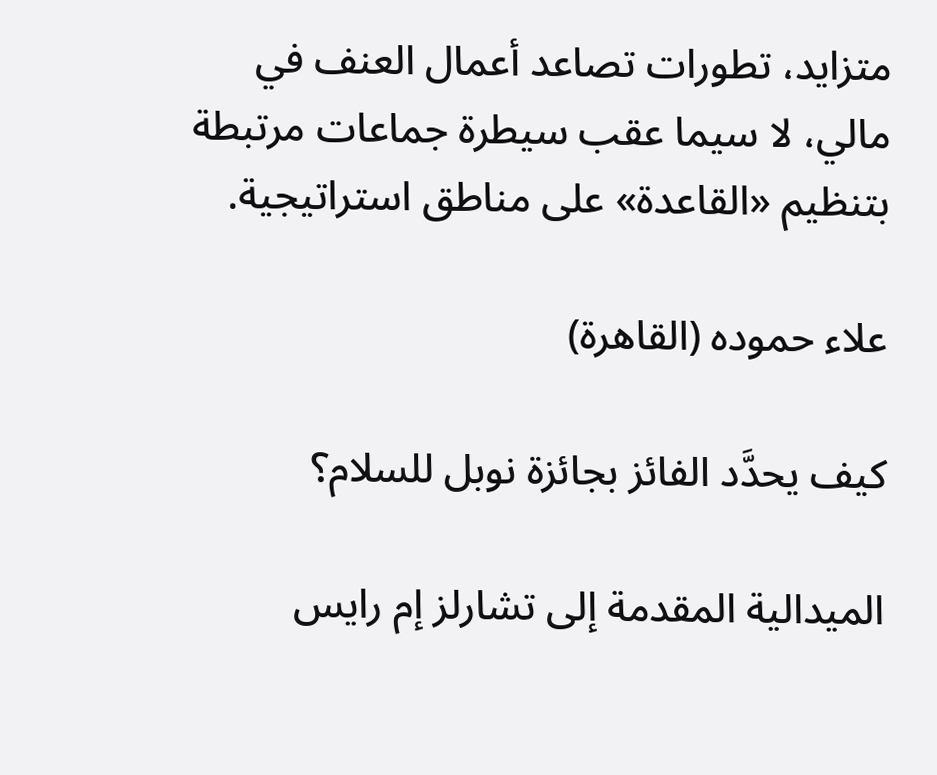متزايد، تطورات تصاعد أعمال العنف في مالي، لا سيما عقب سيطرة جماعات مرتبطة بتنظيم «القاعدة» على مناطق استراتيجية.

علاء حموده (القاهرة)

كيف يحدَّد الفائز بجائزة نوبل للسلام؟

الميدالية المقدمة إلى تشارلز إم رايس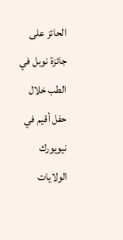الحائز على جائزة نوبل في الطب خلال حفل أقيم في نيويورك الولايات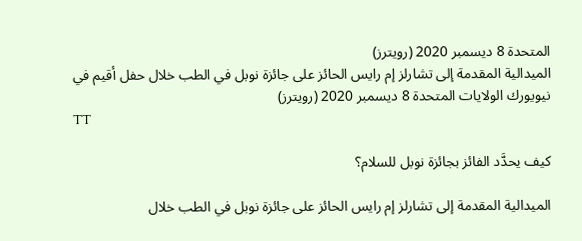المتحدة 8 ديسمبر 2020 (رويترز)
الميدالية المقدمة إلى تشارلز إم رايس الحائز على جائزة نوبل في الطب خلال حفل أقيم في نيويورك الولايات المتحدة 8 ديسمبر 2020 (رويترز)
TT

كيف يحدَّد الفائز بجائزة نوبل للسلام؟

الميدالية المقدمة إلى تشارلز إم رايس الحائز على جائزة نوبل في الطب خلال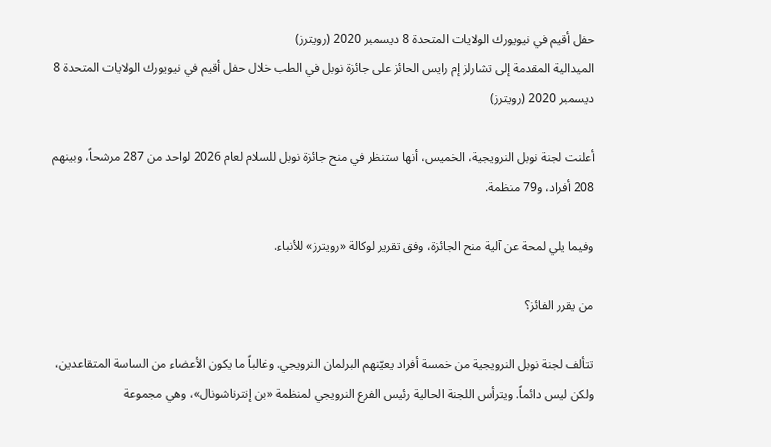حفل أقيم في نيويورك الولايات المتحدة 8 ديسمبر 2020 (رويترز)
الميدالية المقدمة إلى تشارلز إم رايس الحائز على جائزة نوبل في الطب خلال حفل أقيم في نيويورك الولايات المتحدة 8 ديسمبر 2020 (رويترز)

أعلنت لجنة نوبل النرويجية، الخميس، أنها ستنظر في منح جائزة نوبل للسلام لعام 2026 لواحد من 287 مرشحاً، وبينهم 208 أفراد، و79 منظمة.

وفيما يلي لمحة عن آلية منح الجائزة، وفق تقرير لوكالة «رويترز» للأنباء.

من يقرر الفائز؟

تتألف لجنة نوبل النرويجية من خمسة أفراد يعيّنهم البرلمان النرويجي. وغالباً ما يكون الأعضاء من الساسة المتقاعدين، ولكن ليس دائماً. ويترأس اللجنة الحالية رئيس الفرع النرويجي لمنظمة «بن إنترناشونال»، وهي مجموعة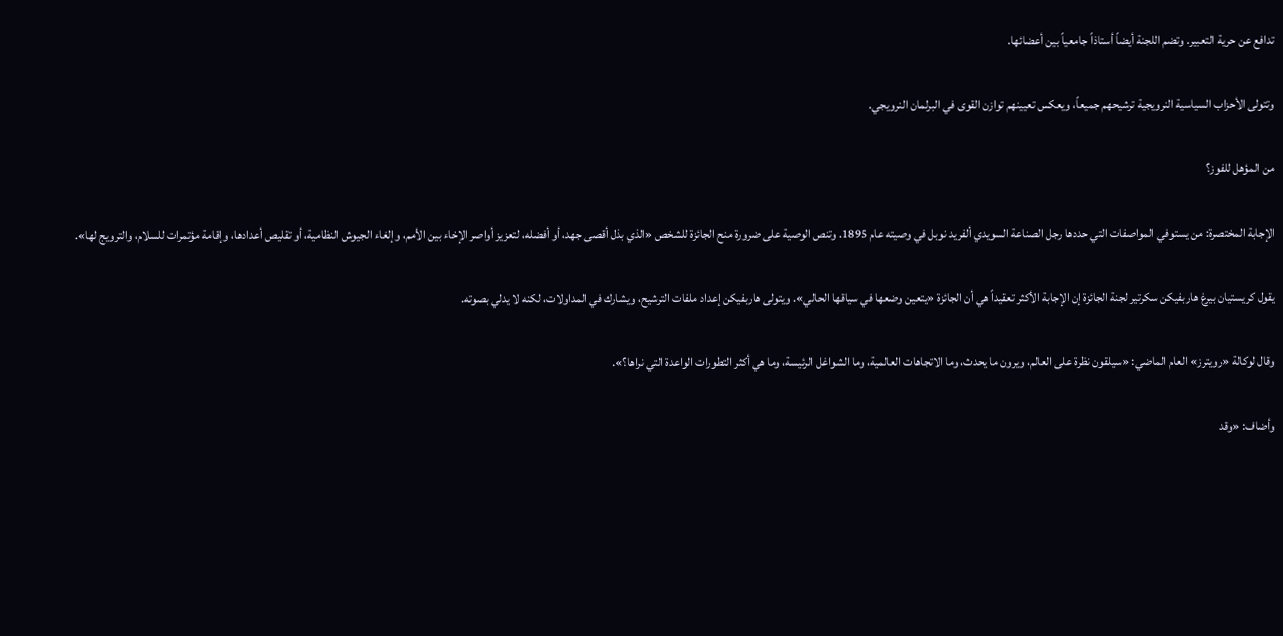تدافع عن حرية التعبير. وتضم اللجنة أيضاً أستاذاً جامعياً بين أعضائها.

وتتولى الأحزاب السياسية النرويجية ترشيحهم جميعاً، ويعكس تعيينهم توازن القوى في البرلمان النرويجي.

من المؤهل للفوز؟

الإجابة المختصرة: من يستوفي المواصفات التي حددها رجل الصناعة السويدي ألفريد نوبل في وصيته عام 1895. وتنص الوصية على ضرورة منح الجائزة للشخص «الذي بذل أقصى جهد، أو أفضله، لتعزيز أواصر الإخاء بين الأمم، وإلغاء الجيوش النظامية، أو تقليص أعدادها، وإقامة مؤتمرات للسلام، والترويج لها».

يقول كريستيان بيرغ هاربفيكن سكرتير لجنة الجائزة إن الإجابة الأكثر تعقيداً هي أن الجائزة «يتعين وضعها في سياقها الحالي». ويتولى هاربفيكن إعداد ملفات الترشيح، ويشارك في المداولات، لكنه لا يدلي بصوته.

وقال لوكالة «رويترز» العام الماضي: «سيلقون نظرة على العالم، ويرون ما يحدث، وما الاتجاهات العالمية، وما الشواغل الرئيسة، وما هي أكثر التطورات الواعدة التي نراها؟».

وأضاف: «وقد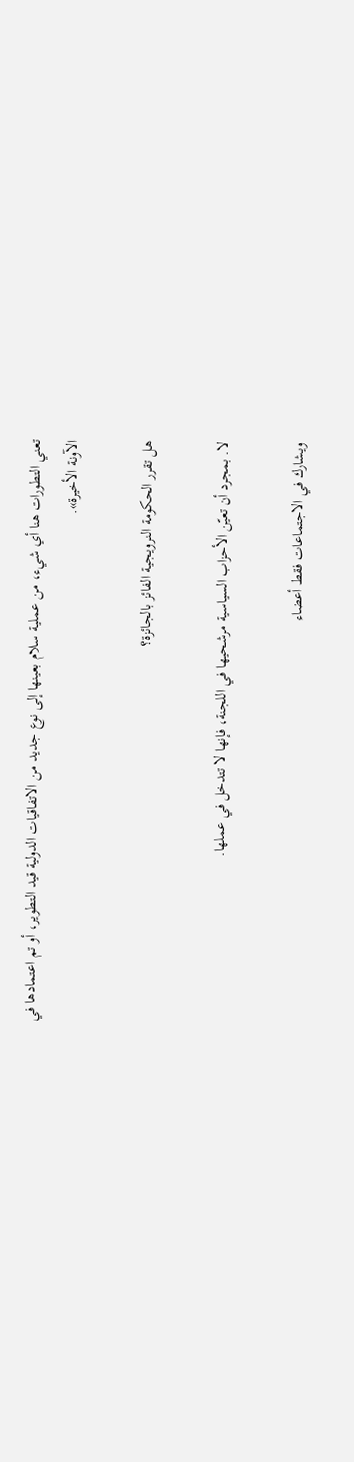تعني التطورات هنا أي شيء، من عملية سلام بعينها إلى نوع جديد من الاتفاقيات الدولية قيد التطوير، أو تم اعتمادها في الآونة الأخيرة».

هل تقرر الحكومة النرويجية الفائز بالجائزة؟

لا. بمجرد أن تعيّن الأحزاب السياسية مرشحيها في اللجنة، فإنها لا تتدخل في عملها.

ويشارك في الاجتماعات فقط أعضاء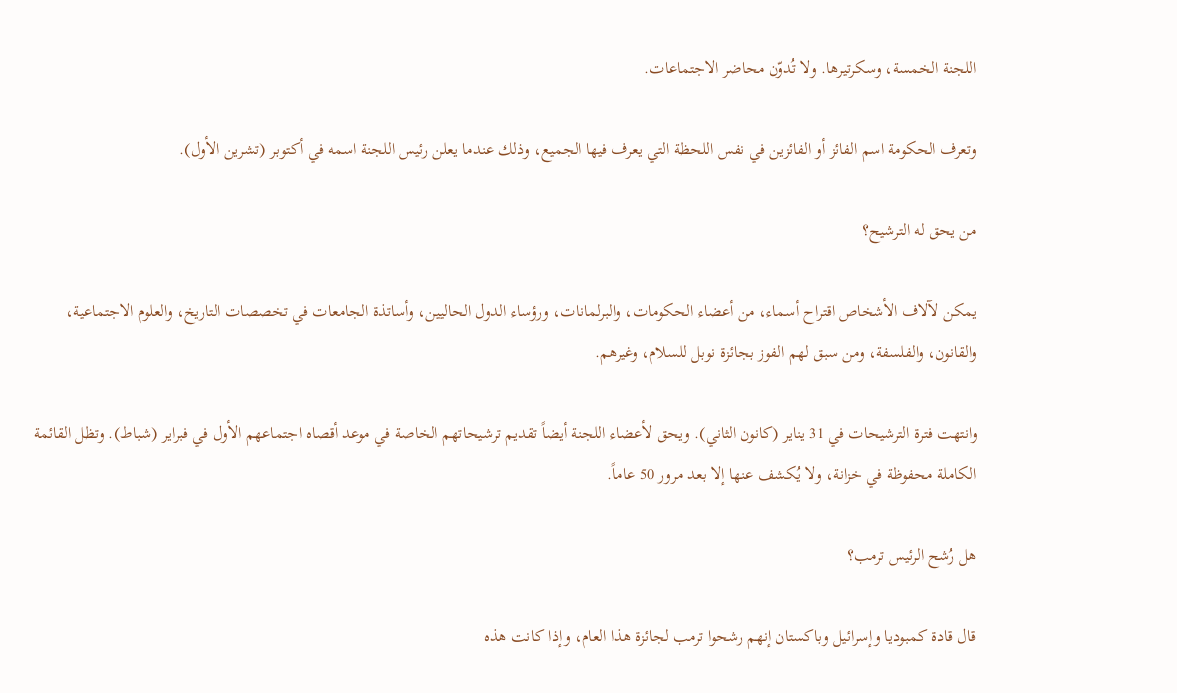اللجنة الخمسة، وسكرتيرها. ولا تُدوّن محاضر الاجتماعات.

وتعرف الحكومة اسم الفائز أو الفائزين في نفس اللحظة التي يعرف فيها الجميع، وذلك عندما يعلن رئيس اللجنة اسمه في أكتوبر (تشرين الأول).

من يحق له الترشيح؟

يمكن لآلاف الأشخاص اقتراح أسماء، من أعضاء الحكومات، والبرلمانات، ورؤساء الدول الحاليين، وأساتذة الجامعات في تخصصات التاريخ، والعلوم الاجتماعية، والقانون، والفلسفة، ومن سبق لهم الفوز بجائزة نوبل للسلام، وغيرهم.

وانتهت فترة الترشيحات في 31 يناير (كانون الثاني). ويحق لأعضاء اللجنة أيضاً تقديم ترشيحاتهم الخاصة في موعد أقصاه اجتماعهم الأول في فبراير (شباط). وتظل القائمة الكاملة محفوظة في خزانة، ولا يُكشف عنها إلا بعد مرور 50 عاماً.

هل رُشح الرئيس ترمب؟

قال قادة كمبوديا وإسرائيل وباكستان إنهم رشحوا ترمب لجائزة هذا العام، وإذا كانت هذه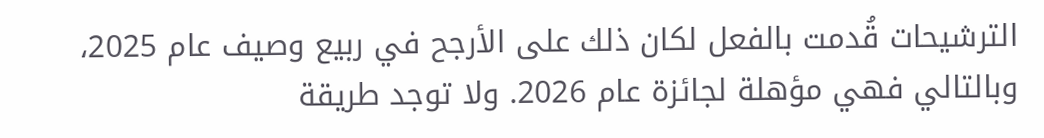الترشيحات قُدمت بالفعل لكان ذلك على الأرجح في ربيع وصيف عام 2025، وبالتالي فهي مؤهلة لجائزة عام 2026. ولا توجد طريقة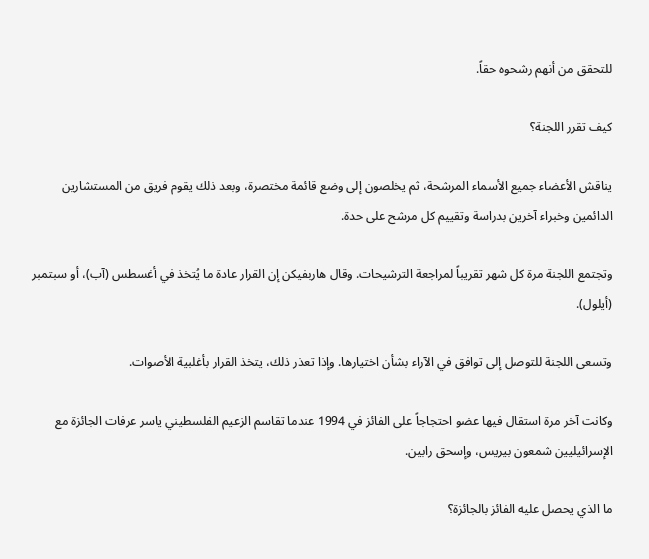للتحقق من أنهم رشحوه حقاً.

كيف تقرر اللجنة؟

يناقش الأعضاء جميع الأسماء المرشحة، ثم يخلصون إلى وضع قائمة مختصرة، وبعد ذلك يقوم فريق من المستشارين الدائمين وخبراء آخرين بدراسة وتقييم كل مرشح على حدة.

وتجتمع اللجنة مرة كل شهر تقريباً لمراجعة الترشيحات. وقال هاربفيكن إن القرار عادة ما يُتخذ في أغسطس (آب)، أو سبتمبر (أيلول).

وتسعى اللجنة للتوصل إلى توافق في الآراء بشأن اختيارها. وإذا تعذر ذلك، يتخذ القرار بأغلبية الأصوات.

وكانت آخر مرة استقال فيها عضو احتجاجاً على الفائز في 1994 عندما تقاسم الزعيم الفلسطيني ياسر عرفات الجائزة مع الإسرائيليين شمعون بيريس، وإسحق رابين.

ما الذي يحصل عليه الفائز بالجائزة؟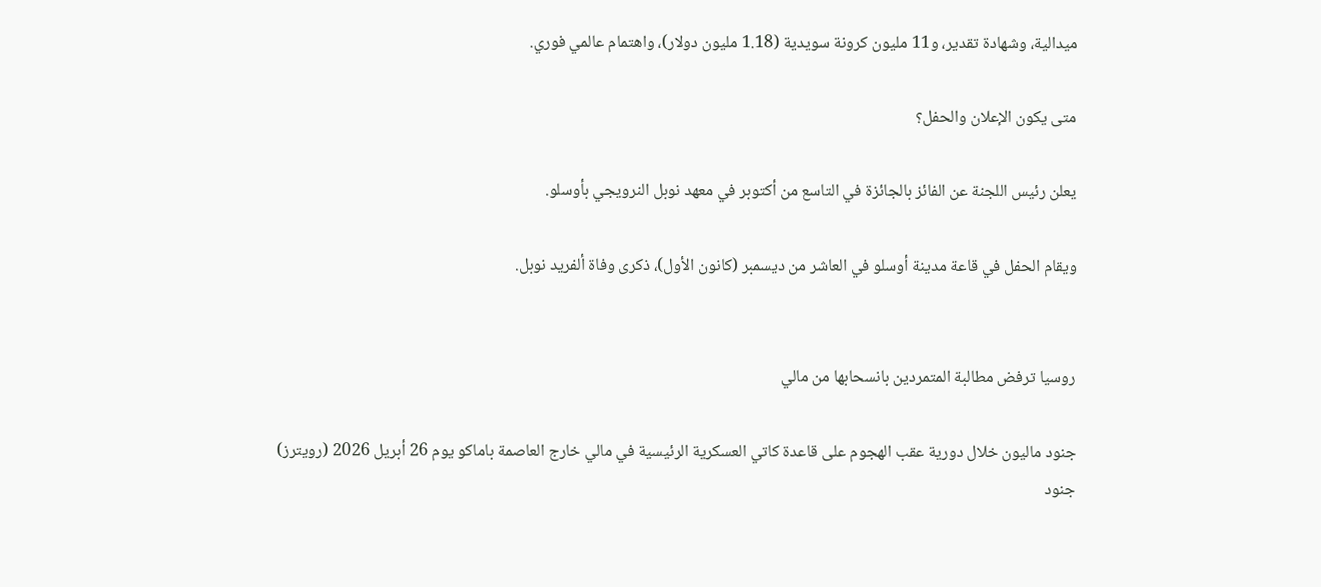ميدالية، وشهادة تقدير، و11 مليون كرونة سويدية (1.18 مليون دولار)، واهتمام عالمي فوري.

متى يكون الإعلان والحفل؟

يعلن رئيس اللجنة عن الفائز بالجائزة في التاسع من أكتوبر في معهد نوبل النرويجي بأوسلو.

ويقام الحفل في قاعة مدينة أوسلو في العاشر من ديسمبر (كانون الأول)، ذكرى وفاة ألفريد نوبل.


روسيا ترفض مطالبة المتمردين بانسحابها من مالي

جنود ماليون خلال دورية عقب الهجوم على قاعدة كاتي العسكرية الرئيسية في مالي خارج العاصمة باماكو يوم 26 أبريل 2026 (رويترز)
جنود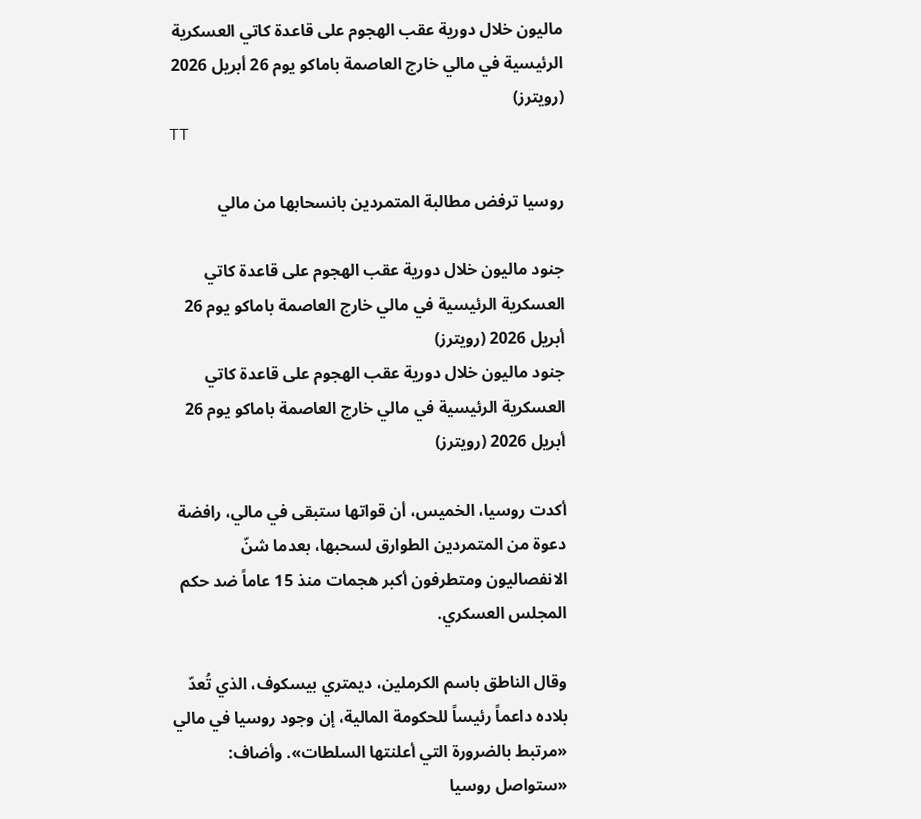ماليون خلال دورية عقب الهجوم على قاعدة كاتي العسكرية الرئيسية في مالي خارج العاصمة باماكو يوم 26 أبريل 2026 (رويترز)
TT

روسيا ترفض مطالبة المتمردين بانسحابها من مالي

جنود ماليون خلال دورية عقب الهجوم على قاعدة كاتي العسكرية الرئيسية في مالي خارج العاصمة باماكو يوم 26 أبريل 2026 (رويترز)
جنود ماليون خلال دورية عقب الهجوم على قاعدة كاتي العسكرية الرئيسية في مالي خارج العاصمة باماكو يوم 26 أبريل 2026 (رويترز)

أكدت روسيا، الخميس، أن قواتها ستبقى في مالي، رافضة دعوة من المتمردين الطوارق لسحبها، بعدما شنّ الانفصاليون ومتطرفون أكبر هجمات منذ 15 عاماً ضد حكم المجلس العسكري.

وقال الناطق باسم الكرملين، ديمتري بيسكوف، الذي تُعدّ بلاده داعماً رئيساً للحكومة المالية، إن وجود روسيا في مالي «مرتبط بالضرورة التي أعلنتها السلطات». وأضاف: «ستواصل روسيا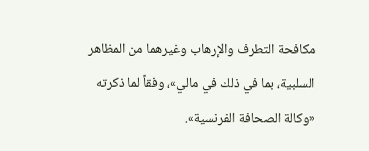مكافحة التطرف والإرهاب وغيرهما من المظاهر السلبية، بما في ذلك في مالي»، وفقاً لما ذكرته «وكالة الصحافة الفرنسية».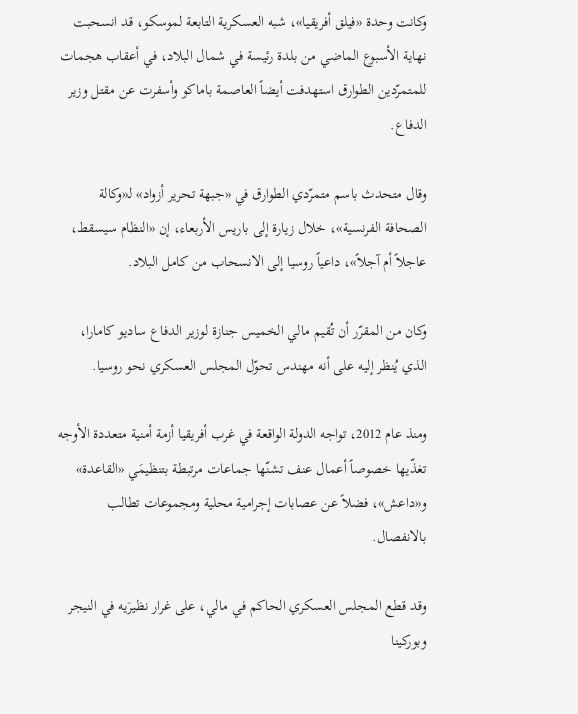وكانت وحدة «فيلق أفريقيا»، شبه العسكرية التابعة لموسكو، قد انسحبت نهاية الأسبوع الماضي من بلدة رئيسة في شمال البلاد، في أعقاب هجمات للمتمرّدين الطوارق استهدفت أيضاً العاصمة باماكو وأسفرت عن مقتل وزير الدفاع.

وقال متحدث باسم متمرّدي الطوارق في «جبهة تحرير أزواد» لـ«وكالة الصحافة الفرنسية»، خلال زيارة إلى باريس الأربعاء، إن «النظام سيسقط، عاجلاً أم آجلاً»، داعياً روسيا إلى الانسحاب من كامل البلاد.

وكان من المقرّر أن تُقيم مالي الخميس جنازة لوزير الدفاع ساديو كامارا، الذي يُنظر إليه على أنه مهندس تحوّل المجلس العسكري نحو روسيا.

ومنذ عام 2012، تواجه الدولة الواقعة في غرب أفريقيا أزمة أمنية متعددة الأوجه تغذّيها خصوصاً أعمال عنف تشنّها جماعات مرتبطة بتنظيمَي «القاعدة» و«داعش»، فضلاً عن عصابات إجرامية محلية ومجموعات تطالب بالانفصال.

وقد قطع المجلس العسكري الحاكم في مالي، على غرار نظيرَيه في النيجر وبوركينا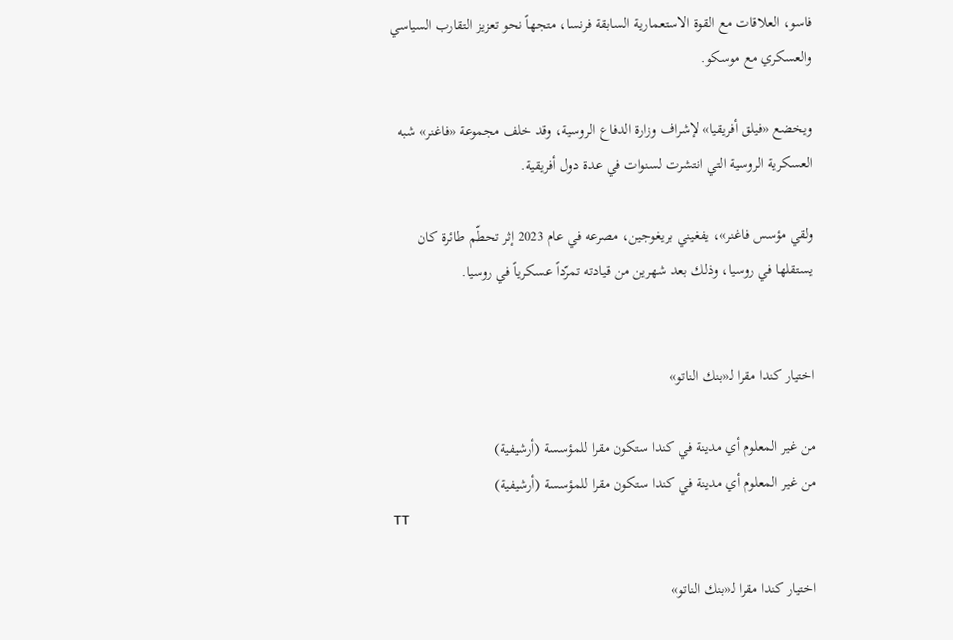فاسو، العلاقات مع القوة الاستعمارية السابقة فرنسا، متجهاً نحو تعزيز التقارب السياسي والعسكري مع موسكو.

ويخضع «فيلق أفريقيا» لإشراف وزارة الدفاع الروسية، وقد خلف مجموعة «فاغنر» شبه العسكرية الروسية التي انتشرت لسنوات في عدة دول أفريقية.

ولقي مؤسس فاغنر»، يفغيني بريغوجين، مصرعه في عام 2023 إثر تحطّم طائرة كان يستقلها في روسيا، وذلك بعد شهرين من قيادته تمرّداً عسكرياً في روسيا.


اختيار كندا مقرا لـ«بنك الناتو»

من غير المعلوم أي مدينة في كندا ستكون مقرا للمؤسسة (أرشيفية)
من غير المعلوم أي مدينة في كندا ستكون مقرا للمؤسسة (أرشيفية)
TT

اختيار كندا مقرا لـ«بنك الناتو»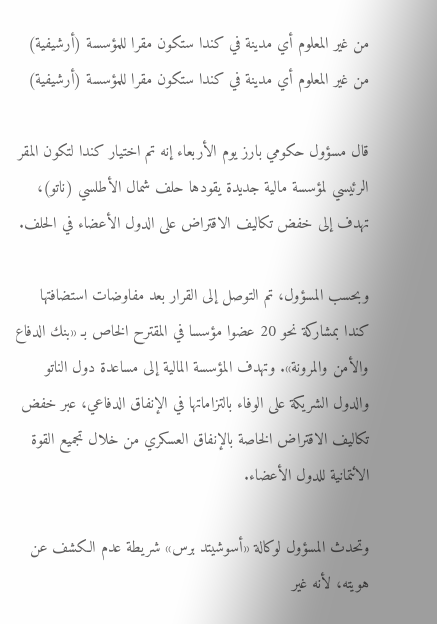من غير المعلوم أي مدينة في كندا ستكون مقرا للمؤسسة (أرشيفية)
من غير المعلوم أي مدينة في كندا ستكون مقرا للمؤسسة (أرشيفية)

قال مسؤول حكومي بارز يوم الأربعاء إنه تم اختيار كندا لتكون المقر الرئيسي لمؤسسة مالية جديدة يقودها حلف شمال الأطلسي (ناتو)، تهدف إلى خفض تكاليف الاقتراض على الدول الأعضاء في الحلف.

وبحسب المسؤول، تم التوصل إلى القرار بعد مفاوضات استضافتها كندا بمشاركة نحو 20 عضوا مؤسسا في المقترح الخاص بـ «بنك الدفاع والأمن والمرونة». وتهدف المؤسسة المالية إلى مساعدة دول الناتو والدول الشريكة على الوفاء بالتزاماتها في الإنفاق الدفاعي، عبر خفض تكاليف الاقتراض الخاصة بالإنفاق العسكري من خلال تجميع القوة الائتمانية للدول الأعضاء.

وتحدث المسؤول لوكالة «أسوشيتد برس» شريطة عدم الكشف عن هويته، لأنه غير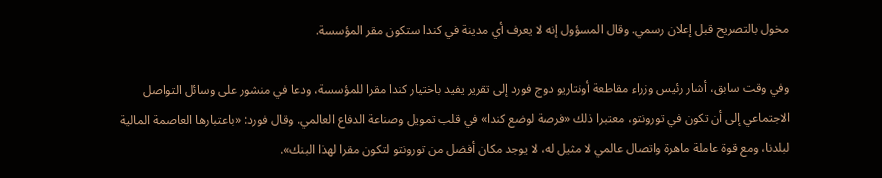مخول بالتصريح قبل إعلان رسمي. وقال المسؤول إنه لا يعرف أي مدينة في كندا ستكون مقر المؤسسة.

وفي وقت سابق، أشار رئيس وزراء مقاطعة أونتاريو دوج فورد إلى تقرير يفيد باختيار كندا مقرا للمؤسسة، ودعا في منشور على وسائل التواصل الاجتماعي إلى أن تكون في تورونتو، معتبرا ذلك «فرصة لوضع كندا» في قلب تمويل وصناعة الدفاع العالمي. وقال فورد: «باعتبارها العاصمة المالية لبلدنا، ومع قوة عاملة ماهرة واتصال عالمي لا مثيل له، لا يوجد مكان أفضل من تورونتو لتكون مقرا لهذا البنك».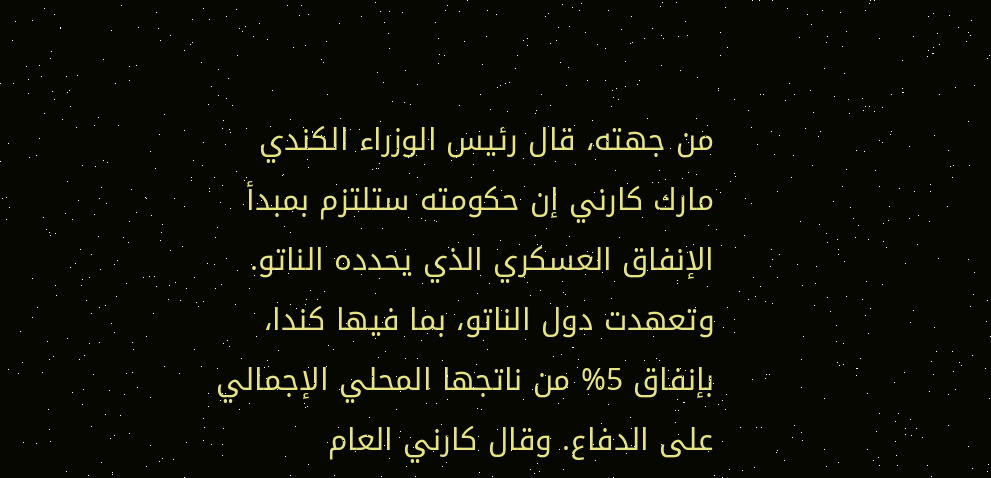من جهته، قال رئيس الوزراء الكندي مارك كارني إن حكومته ستلتزم بمبدأ الإنفاق العسكري الذي يحدده الناتو. وتعهدت دول الناتو، بما فيها كندا، بإنفاق 5% من ناتجها المحلي الإجمالي على الدفاع. وقال كارني العام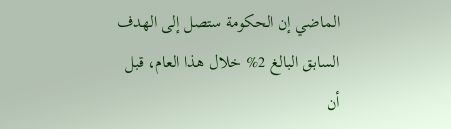الماضي إن الحكومة ستصل إلى الهدف السابق البالغ 2% خلال هذا العام، قبل أن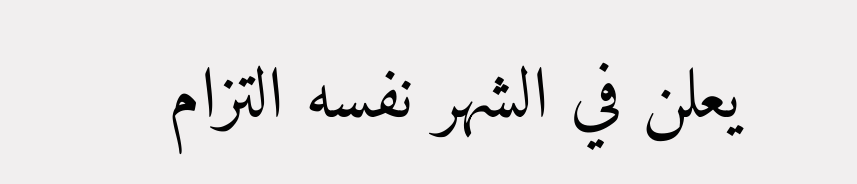يعلن في الشهر نفسه التزام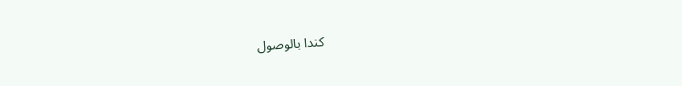كندا بالوصول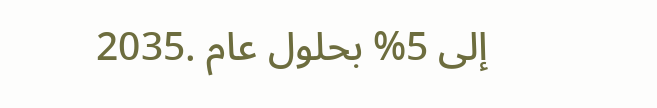إلى 5% بحلول عام .2035